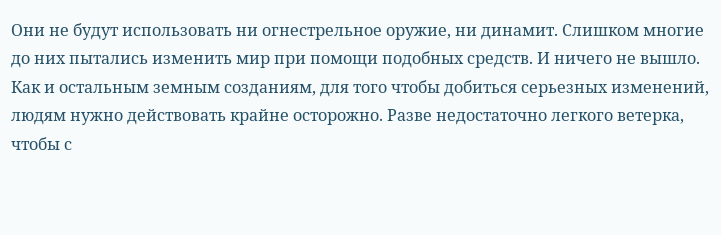Они не будут использовать ни огнестрельное оружие, ни динамит. Слишком многие до них пытались изменить мир при помощи подобных средств. И ничего не вышло. Как и остальным земным созданиям, для того чтобы добиться серьезных изменений, людям нужно действовать крайне осторожно. Разве недостаточно легкого ветерка, чтобы с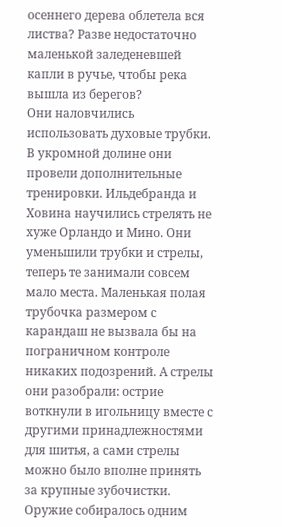осеннего дерева облетела вся листва? Разве недостаточно маленькой заледеневшей капли в ручье, чтобы река вышла из берегов?
Они наловчились использовать духовые трубки. В укромной долине они провели дополнительные тренировки. Ильдебранда и Ховина научились стрелять не хуже Орландо и Мино. Они уменьшили трубки и стрелы, теперь те занимали совсем мало места. Маленькая полая трубочка размером с карандаш не вызвала бы на пограничном контроле никаких подозрений. А стрелы они разобрали: острие воткнули в игольницу вместе с другими принадлежностями для шитья, а сами стрелы можно было вполне принять за крупные зубочистки. Оружие собиралось одним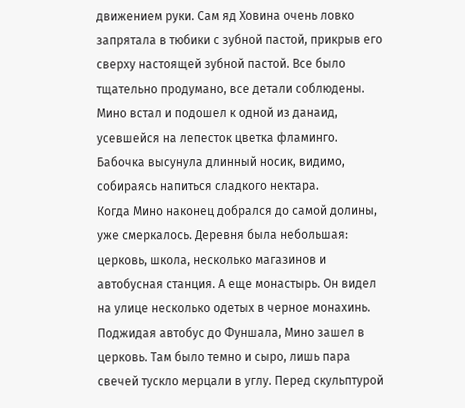движением руки. Сам яд Ховина очень ловко запрятала в тюбики с зубной пастой, прикрыв его сверху настоящей зубной пастой. Все было тщательно продумано, все детали соблюдены.
Мино встал и подошел к одной из данаид, усевшейся на лепесток цветка фламинго. Бабочка высунула длинный носик, видимо, собираясь напиться сладкого нектара.
Когда Мино наконец добрался до самой долины, уже смеркалось. Деревня была небольшая: церковь, школа, несколько магазинов и автобусная станция. А еще монастырь. Он видел на улице несколько одетых в черное монахинь. Поджидая автобус до Фуншала, Мино зашел в церковь. Там было темно и сыро, лишь пара свечей тускло мерцали в углу. Перед скульптурой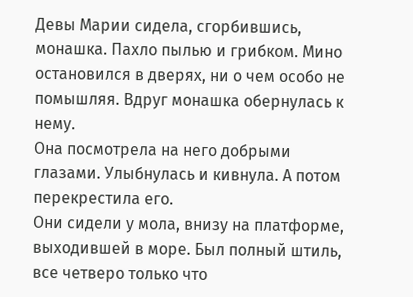Девы Марии сидела, сгорбившись, монашка. Пахло пылью и грибком. Мино остановился в дверях, ни о чем особо не помышляя. Вдруг монашка обернулась к нему.
Она посмотрела на него добрыми глазами. Улыбнулась и кивнула. А потом перекрестила его.
Они сидели у мола, внизу на платформе, выходившей в море. Был полный штиль, все четверо только что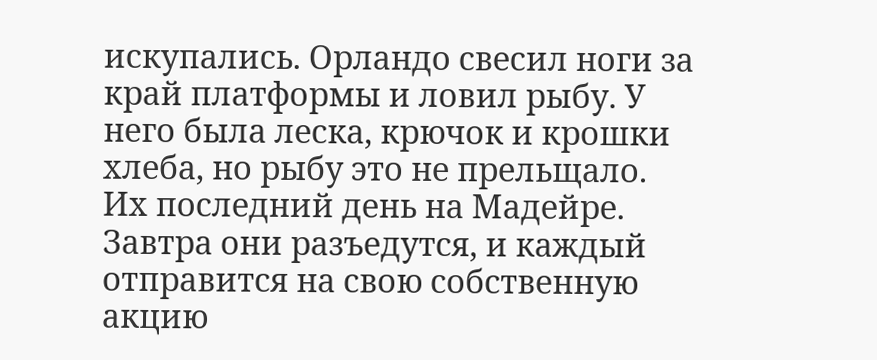искупались. Орландо свесил ноги за край платформы и ловил рыбу. У него была леска, крючок и крошки хлеба, но рыбу это не прельщало.
Их последний день на Мадейре. Завтра они разъедутся, и каждый отправится на свою собственную акцию